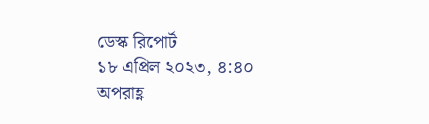ডেস্ক রিপোর্ট
১৮ এপ্রিল ২০২৩, ৪:৪০ অপরাহ্ণ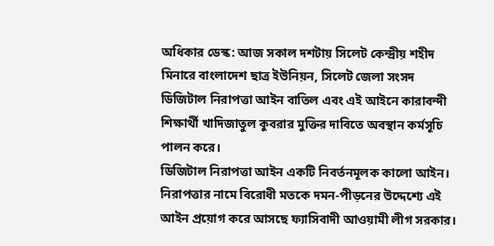অধিকার ডেস্ক: আজ সকাল দশটায় সিলেট কেন্দ্রীয় শহীদ মিনারে বাংলাদেশ ছাত্র ইউনিয়ন, সিলেট জেলা সংসদ ডিজিটাল নিরাপত্তা আইন বাতিল এবং এই আইনে কারাবন্দী শিক্ষার্থী খাদিজাতুল কুবরার মুক্তির দাবিতে অবস্থান কর্মসূচি পালন করে।
ডিজিটাল নিরাপত্তা আইন একটি নিবর্তনমূলক কালো আইন। নিরাপত্তার নামে বিরোধী মতকে দমন-পীড়নের উদ্দেশ্যে এই আইন প্রয়োগ করে আসছে ফ্যাসিবাদী আওয়ামী লীগ সরকার।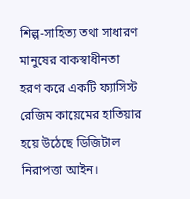শিল্প-সাহিত্য তথা সাধারণ মানুষের বাকস্বাধীনতা হরণ করে একটি ফ্যাসিস্ট রেজিম কায়েমের হাতিয়ার হয়ে উঠেছে ডিজিটাল নিরাপত্তা আইন।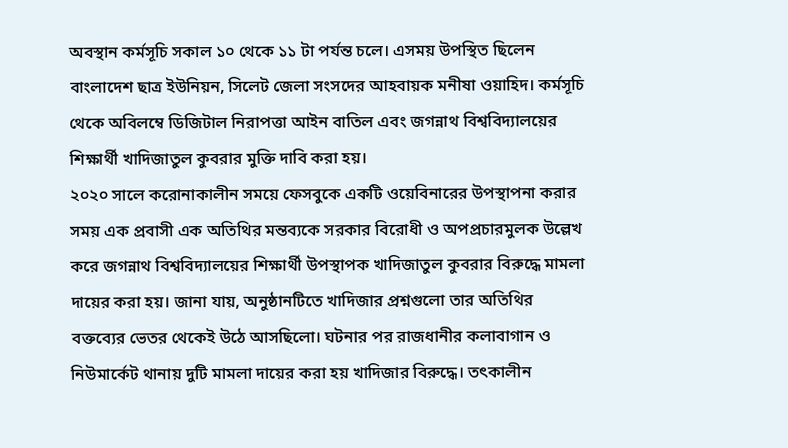অবস্থান কর্মসূচি সকাল ১০ থেকে ১১ টা পর্যন্ত চলে। এসময় উপস্থিত ছিলেন বাংলাদেশ ছাত্র ইউনিয়ন, সিলেট জেলা সংসদের আহবায়ক মনীষা ওয়াহিদ। কর্মসূচি থেকে অবিলম্বে ডিজিটাল নিরাপত্তা আইন বাতিল এবং জগন্নাথ বিশ্ববিদ্যালয়ের শিক্ষার্থী খাদিজাতুল কুবরার মুক্তি দাবি করা হয়।
২০২০ সালে করোনাকালীন সময়ে ফেসবুকে একটি ওয়েবিনারের উপস্থাপনা করার সময় এক প্রবাসী এক অতিথির মন্তব্যকে সরকার বিরোধী ও অপপ্রচারমুলক উল্লেখ করে জগন্নাথ বিশ্ববিদ্যালয়ের শিক্ষার্থী উপস্থাপক খাদিজাতুল কুবরার বিরুদ্ধে মামলা দায়ের করা হয়। জানা যায়, অনুষ্ঠানটিতে খাদিজার প্রশ্নগুলো তার অতিথির বক্তব্যের ভেতর থেকেই উঠে আসছিলো। ঘটনার পর রাজধানীর কলাবাগান ও নিউমার্কেট থানায় দুটি মামলা দায়ের করা হয় খাদিজার বিরুদ্ধে। তৎকালীন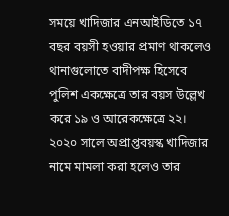সময়ে খাদিজার এনআইডিতে ১৭ বছর বয়সী হওয়ার প্রমাণ থাকলেও থানাগুলোতে বাদীপক্ষ হিসেবে পুলিশ একক্ষেত্রে তার বয়স উল্লেখ করে ১৯ ও আরেকক্ষেত্রে ২২।
২০২০ সালে অপ্রাপ্তবয়স্ক খাদিজার নামে মামলা করা হলেও তার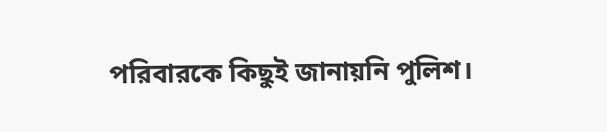পরিবারকে কিছুই জানায়নি পুলিশ।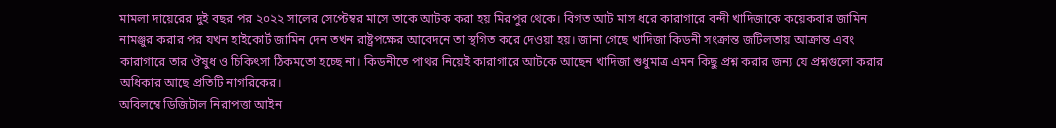মামলা দায়েরের দুই বছর পর ২০২২ সালের সেপ্টেম্বর মাসে তাকে আটক করা হয় মিরপুর থেকে। বিগত আট মাস ধরে কারাগারে বন্দী খাদিজাকে কয়েকবার জামিন নামঞ্জুর করার পর যখন হাইকোর্ট জামিন দেন তখন রাষ্ট্রপক্ষের আবেদনে তা স্থগিত করে দেওয়া হয়। জানা গেছে খাদিজা কিডনী সংক্রান্ত জটিলতায় আক্রান্ত এবং কারাগারে তার ঔষুধ ও চিকিৎসা ঠিকমতো হচ্ছে না। কিডনীতে পাথর নিয়েই কারাগারে আটকে আছেন খাদিজা শুধুমাত্র এমন কিছু প্রশ্ন করার জন্য যে প্রশ্নগুলো করার অধিকার আছে প্রতিটি নাগরিকের।
অবিলম্বে ডিজিটাল নিরাপত্তা আইন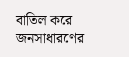বাতিল করে জনসাধারণের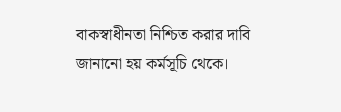বাকস্বাধীনতা নিশ্চিত করার দাবি জানানো হয় কর্মসূচি থেকে।